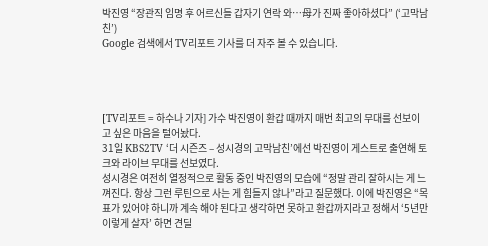박진영 “장관직 임명 후 어르신들 갑자기 연락 와…母가 진짜 좋아하셨다” (‘고막남친’)
Google 검색에서 TV리포트 기사를 더 자주 볼 수 있습니다.




[TV리포트 = 하수나 기자] 가수 박진영이 환갑 때까지 매번 최고의 무대를 선보이고 싶은 마음을 털어놨다.
31일 KBS2TV ‘더 시즌즈 – 성시경의 고막남친’에선 박진영이 게스트로 출연해 토크와 라이브 무대를 선보였다.
성시경은 여전히 열정적으로 활동 중인 박진영의 모습에 “정말 관리 잘하시는 게 느껴진다. 항상 그런 루틴으로 사는 게 힘들지 않나”라고 질문했다. 이에 박진영은 “목표가 있어야 하니까 계속 해야 된다고 생각하면 못하고 환갑까지라고 정해서 ‘5년만 이렇게 살자’ 하면 견딜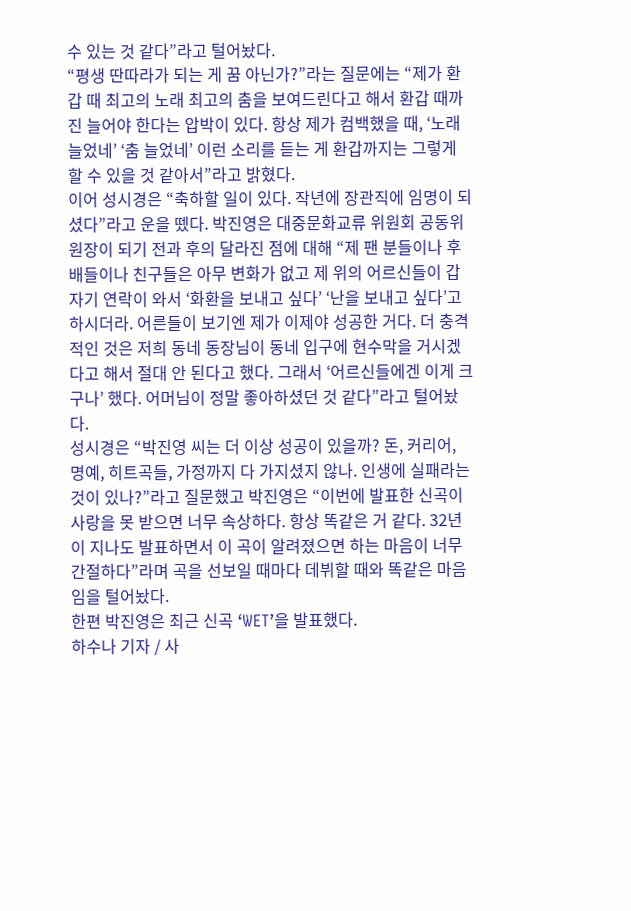수 있는 것 같다”라고 털어놨다.
“평생 딴따라가 되는 게 꿈 아닌가?”라는 질문에는 “제가 환갑 때 최고의 노래 최고의 춤을 보여드린다고 해서 환갑 때까진 늘어야 한다는 압박이 있다. 항상 제가 컴백했을 때, ‘노래 늘었네’ ‘춤 늘었네’ 이런 소리를 듣는 게 환갑까지는 그렇게 할 수 있을 것 같아서”라고 밝혔다.
이어 성시경은 “축하할 일이 있다. 작년에 장관직에 임명이 되셨다”라고 운을 뗐다. 박진영은 대중문화교류 위원회 공동위원장이 되기 전과 후의 달라진 점에 대해 “제 팬 분들이나 후배들이나 친구들은 아무 변화가 없고 제 위의 어르신들이 갑자기 연락이 와서 ‘화환을 보내고 싶다’ ‘난을 보내고 싶다’고 하시더라. 어른들이 보기엔 제가 이제야 성공한 거다. 더 충격적인 것은 저희 동네 동장님이 동네 입구에 현수막을 거시겠다고 해서 절대 안 된다고 했다. 그래서 ‘어르신들에겐 이게 크구나’ 했다. 어머님이 정말 좋아하셨던 것 같다”라고 털어놨다.
성시경은 “박진영 씨는 더 이상 성공이 있을까? 돈, 커리어, 명예, 히트곡들, 가정까지 다 가지셨지 않나. 인생에 실패라는 것이 있나?”라고 질문했고 박진영은 “이번에 발표한 신곡이 사랑을 못 받으면 너무 속상하다. 항상 똑같은 거 같다. 32년이 지나도 발표하면서 이 곡이 알려졌으면 하는 마음이 너무 간절하다”라며 곡을 선보일 때마다 데뷔할 때와 똑같은 마음임을 털어놨다.
한편 박진영은 최근 신곡 ‘WET’을 발표했다.
하수나 기자 / 사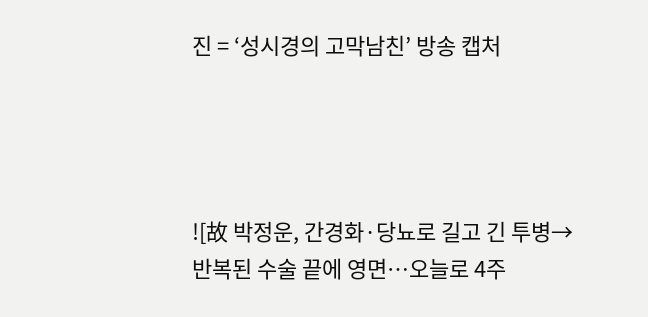진 = ‘성시경의 고막남친’ 방송 캡처




![故 박정운, 간경화·당뇨로 길고 긴 투병→반복된 수술 끝에 영면…오늘로 4주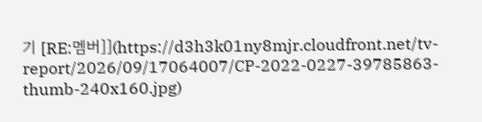기 [RE:멤버]](https://d3h3k01ny8mjr.cloudfront.net/tv-report/2026/09/17064007/CP-2022-0227-39785863-thumb-240x160.jpg)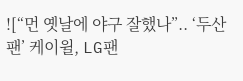![“먼 옛날에 야구 잘했나”.. ‘두산팬’ 케이윌, LG팬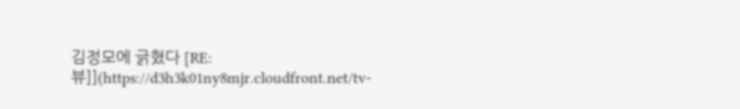김정모에 긁혔다 [RE:뷰]](https://d3h3k01ny8mjr.cloudfront.net/tv-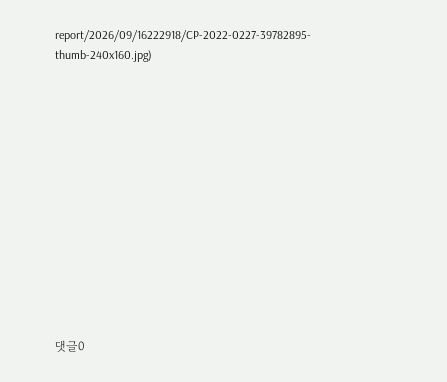report/2026/09/16222918/CP-2022-0227-39782895-thumb-240x160.jpg)













댓글0